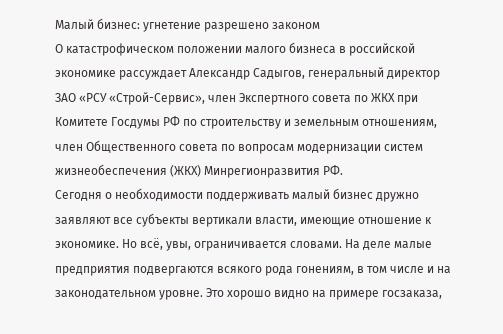Малый бизнес: угнетение разрешено законом
О катастрофическом положении малого бизнеса в российской экономике рассуждает Александр Садыгов, генеральный директор ЗАО «РСУ «Строй-Сервис», член Экспертного совета по ЖКХ при Комитете Госдумы РФ по строительству и земельным отношениям, член Общественного совета по вопросам модернизации систем жизнеобеспечения (ЖКХ) Минрегионразвития РФ.
Сегодня о необходимости поддерживать малый бизнес дружно заявляют все субъекты вертикали власти, имеющие отношение к экономике. Но всё, увы, ограничивается словами. На деле малые предприятия подвергаются всякого рода гонениям, в том числе и на законодательном уровне. Это хорошо видно на примере госзаказа,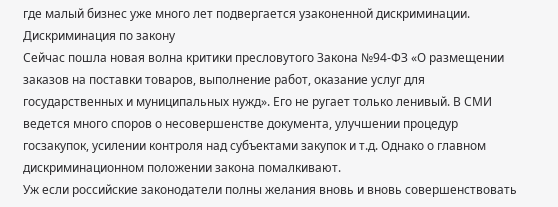где малый бизнес уже много лет подвергается узаконенной дискриминации.
Дискриминация по закону
Сейчас пошла новая волна критики пресловутого Закона №94-ФЗ «О размещении заказов на поставки товаров, выполнение работ, оказание услуг для государственных и муниципальных нужд». Его не ругает только ленивый. В СМИ ведется много споров о несовершенстве документа, улучшении процедур госзакупок, усилении контроля над субъектами закупок и т.д. Однако о главном дискриминационном положении закона помалкивают.
Уж если российские законодатели полны желания вновь и вновь совершенствовать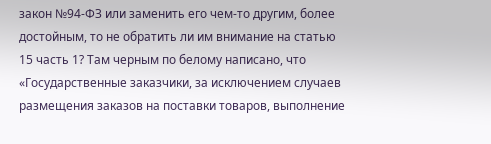закон №94-ФЗ или заменить его чем-то другим, более достойным, то не обратить ли им внимание на статью 15 часть 1? Там черным по белому написано, что «Государственные заказчики, за исключением случаев размещения заказов на поставки товаров, выполнение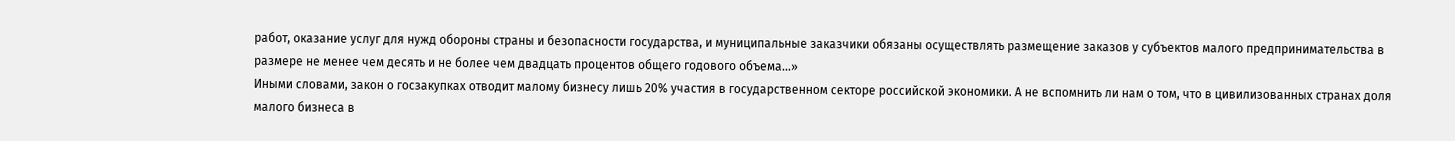работ, оказание услуг для нужд обороны страны и безопасности государства, и муниципальные заказчики обязаны осуществлять размещение заказов у субъектов малого предпринимательства в размере не менее чем десять и не более чем двадцать процентов общего годового объема…»
Иными словами, закон о госзакупках отводит малому бизнесу лишь 20% участия в государственном секторе российской экономики. А не вспомнить ли нам о том, что в цивилизованных странах доля малого бизнеса в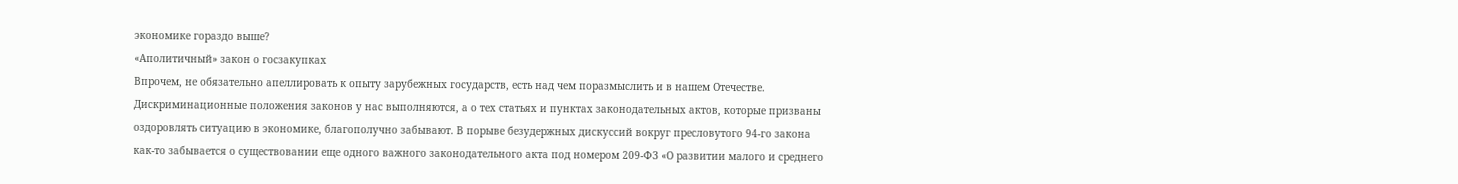экономике гораздо выше?
«Аполитичный» закон о госзакупках
Впрочем, не обязательно апеллировать к опыту зарубежных государств, есть над чем поразмыслить и в нашем Отечестве. Дискриминационные положения законов у нас выполняются, а о тех статьях и пунктах законодательных актов, которые призваны оздоровлять ситуацию в экономике, благополучно забывают. В порыве безудержных дискуссий вокруг пресловутого 94-го закона как-то забывается о существовании еще одного важного законодательного акта под номером 209-ФЗ «О развитии малого и среднего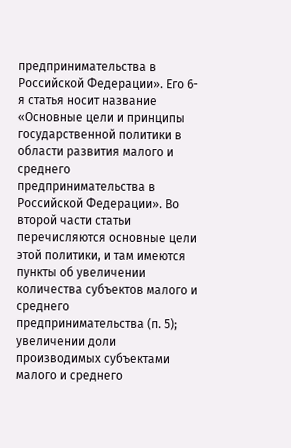предпринимательства в Российской Федерации». Его 6-я статья носит название «Основные цели и принципы государственной политики в области развития малого и среднего предпринимательства в Российской Федерации». Во второй части статьи перечисляются основные цели этой политики, и там имеются пункты об увеличении количества субъектов малого и среднего предпринимательства (п. 5); увеличении доли производимых субъектами малого и среднего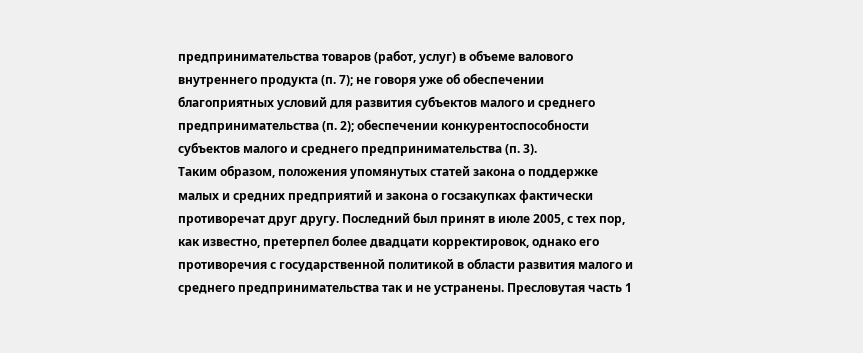предпринимательства товаров (работ, услуг) в объеме валового внутреннего продукта (п. 7); не говоря уже об обеспечении благоприятных условий для развития субъектов малого и среднего предпринимательства (п. 2); обеспечении конкурентоспособности субъектов малого и среднего предпринимательства (п. 3).
Таким образом, положения упомянутых статей закона о поддержке малых и средних предприятий и закона о госзакупках фактически противоречат друг другу. Последний был принят в июле 2005, с тех пор, как известно, претерпел более двадцати корректировок, однако его противоречия с государственной политикой в области развития малого и среднего предпринимательства так и не устранены. Пресловутая часть 1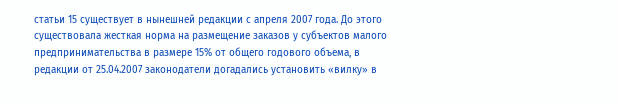статьи 15 существует в нынешней редакции с апреля 2007 года. До этого существовала жесткая норма на размещение заказов у субъектов малого предпринимательства в размере 15% от общего годового объема, в редакции от 25.04.2007 законодатели догадались установить «вилку» в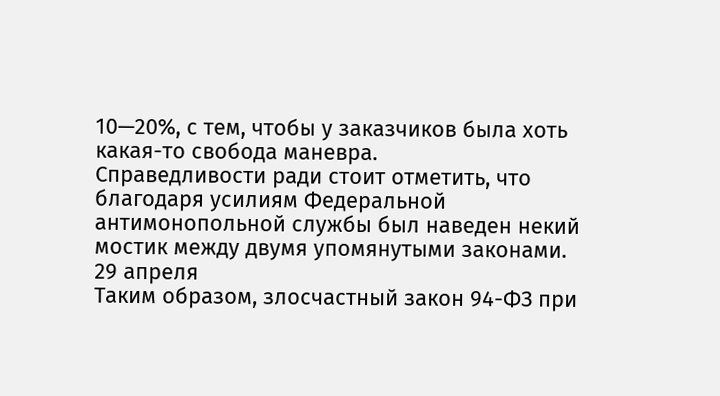10—20%, с тем, чтобы у заказчиков была хоть какая-то свобода маневра.
Справедливости ради стоит отметить, что благодаря усилиям Федеральной антимонопольной службы был наведен некий мостик между двумя упомянутыми законами. 29 апреля
Таким образом, злосчастный закон 94-ФЗ при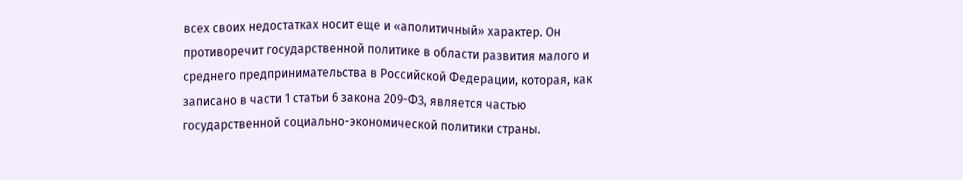всех своих недостатках носит еще и «аполитичный» характер. Он противоречит государственной политике в области развития малого и среднего предпринимательства в Российской Федерации, которая, как записано в части 1 статьи 6 закона 209-ФЗ, является частью государственной социально-экономической политики страны.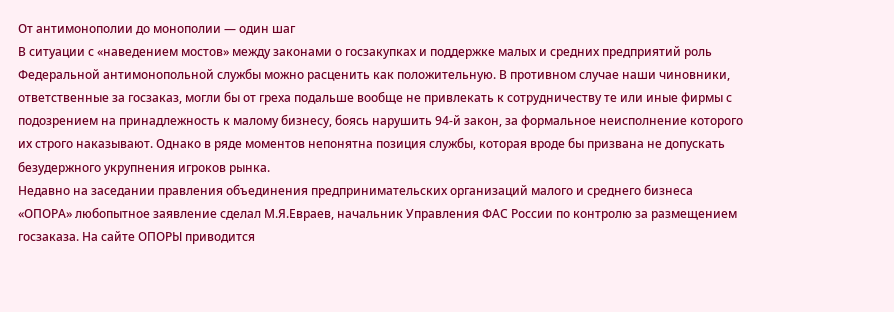От антимонополии до монополии — один шаг
В ситуации с «наведением мостов» между законами о госзакупках и поддержке малых и средних предприятий роль Федеральной антимонопольной службы можно расценить как положительную. В противном случае наши чиновники, ответственные за госзаказ, могли бы от греха подальше вообще не привлекать к сотрудничеству те или иные фирмы с подозрением на принадлежность к малому бизнесу, боясь нарушить 94-й закон, за формальное неисполнение которого их строго наказывают. Однако в ряде моментов непонятна позиция службы, которая вроде бы призвана не допускать безудержного укрупнения игроков рынка.
Недавно на заседании правления объединения предпринимательских организаций малого и среднего бизнеса «ОПОРА» любопытное заявление сделал М.Я.Евраев, начальник Управления ФАС России по контролю за размещением госзаказа. На сайте ОПОРЫ приводится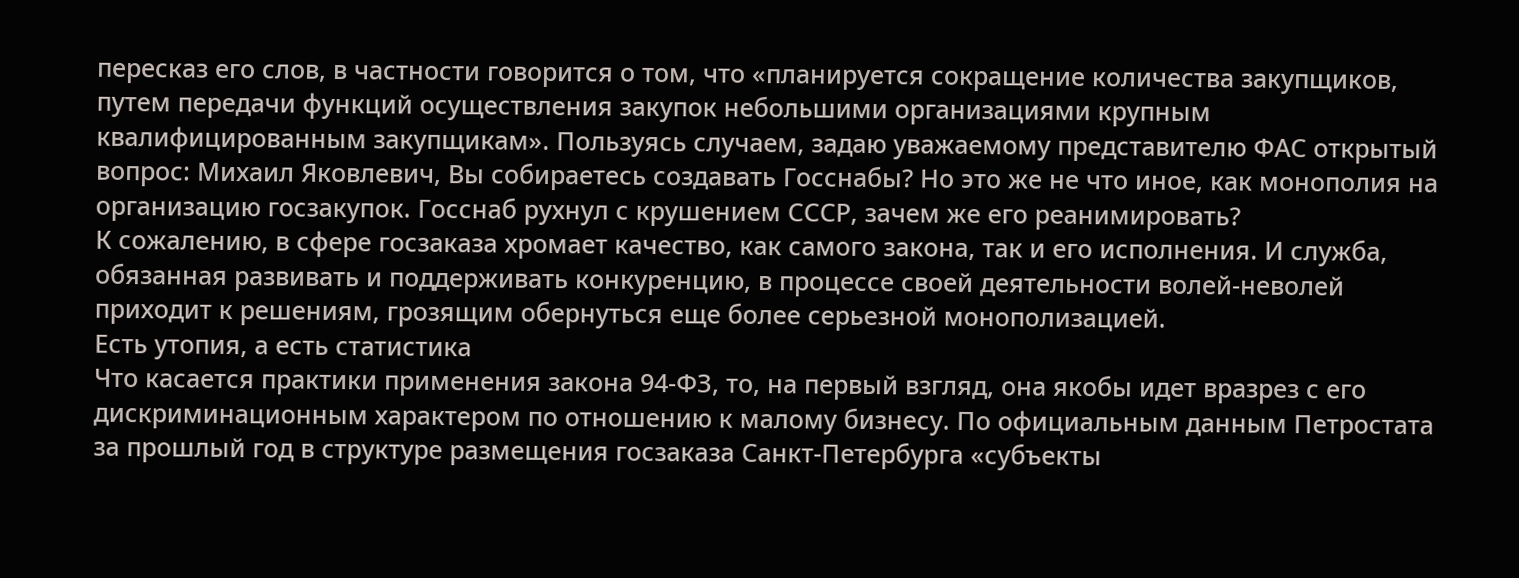пересказ его слов, в частности говорится о том, что «планируется сокращение количества закупщиков, путем передачи функций осуществления закупок небольшими организациями крупным квалифицированным закупщикам». Пользуясь случаем, задаю уважаемому представителю ФАС открытый вопрос: Михаил Яковлевич, Вы собираетесь создавать Госснабы? Но это же не что иное, как монополия на организацию госзакупок. Госснаб рухнул с крушением СССР, зачем же его реанимировать?
К сожалению, в сфере госзаказа хромает качество, как самого закона, так и его исполнения. И служба, обязанная развивать и поддерживать конкуренцию, в процессе своей деятельности волей-неволей приходит к решениям, грозящим обернуться еще более серьезной монополизацией.
Есть утопия, а есть статистика
Что касается практики применения закона 94-ФЗ, то, на первый взгляд, она якобы идет вразрез с его дискриминационным характером по отношению к малому бизнесу. По официальным данным Петростата за прошлый год в структуре размещения госзаказа Санкт-Петербурга «субъекты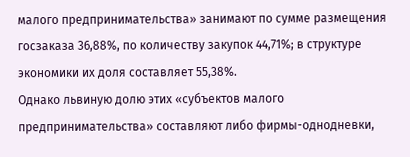малого предпринимательства» занимают по сумме размещения госзаказа 36,88%, по количеству закупок 44,71%; в структуре экономики их доля составляет 55,38%.
Однако львиную долю этих «субъектов малого предпринимательства» составляют либо фирмы-однодневки,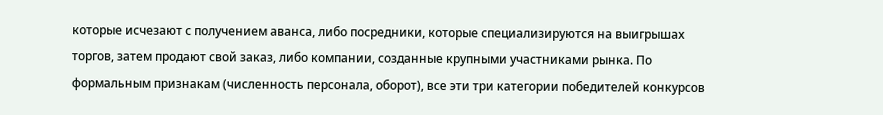которые исчезают с получением аванса, либо посредники, которые специализируются на выигрышах торгов, затем продают свой заказ, либо компании, созданные крупными участниками рынка. По формальным признакам (численность персонала, оборот), все эти три категории победителей конкурсов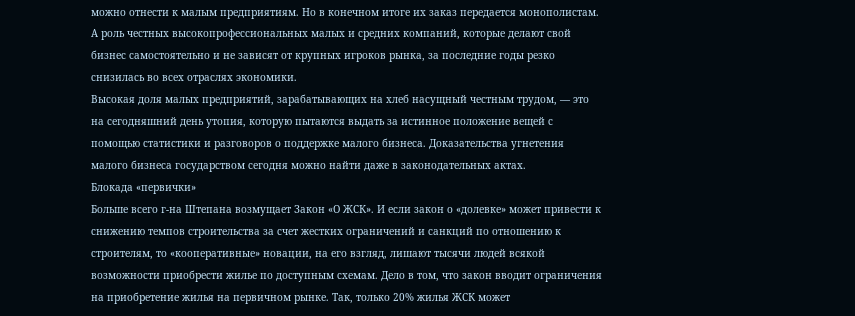можно отнести к малым предприятиям. Но в конечном итоге их заказ передается монополистам. А роль честных высокопрофессиональных малых и средних компаний, которые делают свой бизнес самостоятельно и не зависят от крупных игроков рынка, за последние годы резко снизилась во всех отраслях экономики.
Высокая доля малых предприятий, зарабатывающих на хлеб насущный честным трудом, — это на сегодняшний день утопия, которую пытаются выдать за истинное положение вещей с помощью статистики и разговоров о поддержке малого бизнеса. Доказательства угнетения малого бизнеса государством сегодня можно найти даже в законодательных актах.
Блокада «первички»
Больше всего г-на Штепана возмущает Закон «О ЖСК». И если закон о «долевке» может привести к снижению темпов строительства за счет жестких ограничений и санкций по отношению к строителям, то «кооперативные» новации, на его взгляд, лишают тысячи людей всякой возможности приобрести жилье по доступным схемам. Дело в том, что закон вводит ограничения на приобретение жилья на первичном рынке. Так, только 20% жилья ЖСК может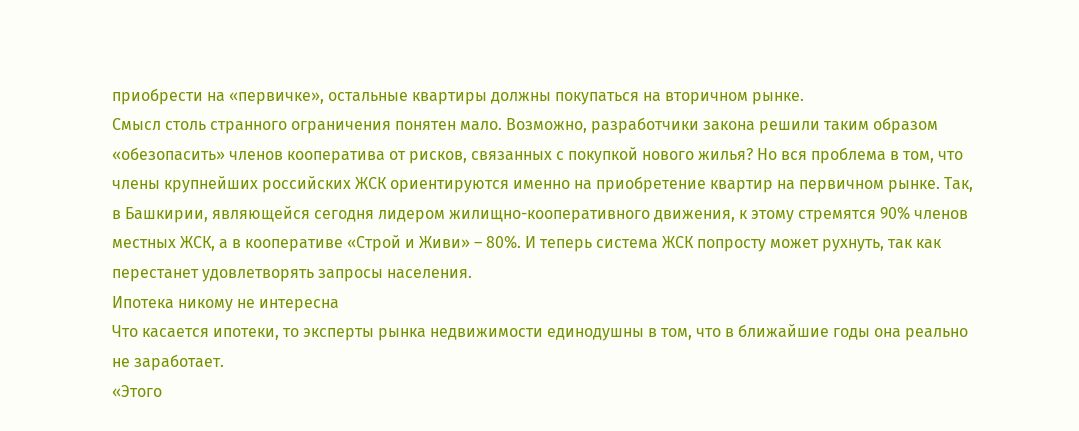приобрести на «первичке», остальные квартиры должны покупаться на вторичном рынке.
Смысл столь странного ограничения понятен мало. Возможно, разработчики закона решили таким образом «обезопасить» членов кооператива от рисков, связанных с покупкой нового жилья? Но вся проблема в том, что члены крупнейших российских ЖСК ориентируются именно на приобретение квартир на первичном рынке. Так, в Башкирии, являющейся сегодня лидером жилищно-кооперативного движения, к этому стремятся 90% членов местных ЖСК, а в кооперативе «Строй и Живи» – 80%. И теперь система ЖСК попросту может рухнуть, так как перестанет удовлетворять запросы населения.
Ипотека никому не интересна
Что касается ипотеки, то эксперты рынка недвижимости единодушны в том, что в ближайшие годы она реально не заработает.
«Этого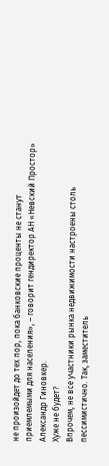не произойдет до тех пор, пока банковские проценты не станут приемлемыми для населения», – говорит гендиректор АН «Невский Простор» Александр Гиновкер.
Хуже не будет?
Впрочем, не все участники рынка недвижимости настроены столь пессимистично. Так, заместитель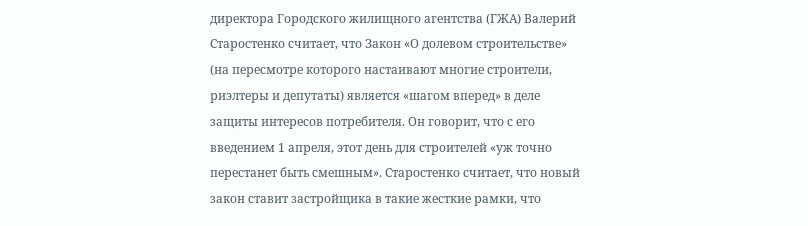директора Городского жилищного агентства (ГЖА) Валерий Старостенко считает, что Закон «О долевом строительстве» (на пересмотре которого настаивают многие строители, риэлтеры и депутаты) является «шагом вперед» в деле защиты интересов потребителя. Он говорит, что с его введением 1 апреля, этот день для строителей «уж точно перестанет быть смешным». Старостенко считает, что новый закон ставит застройщика в такие жесткие рамки, что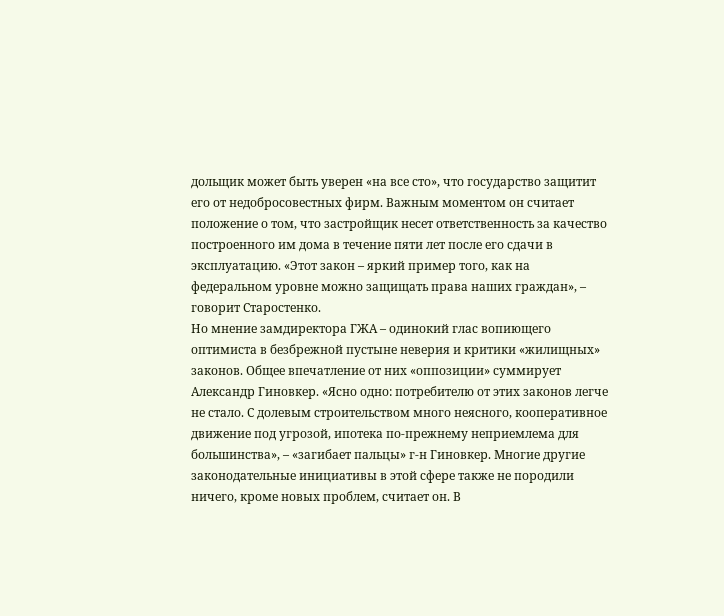дольщик может быть уверен «на все сто», что государство защитит его от недобросовестных фирм. Важным моментом он считает положение о том, что застройщик несет ответственность за качество построенного им дома в течение пяти лет после его сдачи в эксплуатацию. «Этот закон – яркий пример того, как на федеральном уровне можно защищать права наших граждан», – говорит Старостенко.
Но мнение замдиректора ГЖА – одинокий глас вопиющего оптимиста в безбрежной пустыне неверия и критики «жилищных» законов. Общее впечатление от них «оппозиции» суммирует Александр Гиновкер. «Ясно одно: потребителю от этих законов легче не стало. С долевым строительством много неясного, кооперативное движение под угрозой, ипотека по-прежнему неприемлема для большинства», – «загибает пальцы» г-н Гиновкер. Многие другие законодательные инициативы в этой сфере также не породили ничего, кроме новых проблем, считает он. В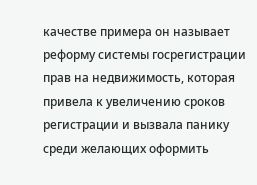качестве примера он называет реформу системы госрегистрации прав на недвижимость, которая привела к увеличению сроков регистрации и вызвала панику среди желающих оформить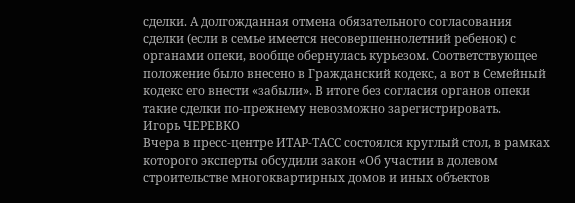сделки. А долгожданная отмена обязательного согласования сделки (если в семье имеется несовершеннолетний ребенок) с органами опеки, вообще обернулась курьезом. Соответствующее положение было внесено в Гражданский кодекс, а вот в Семейный кодекс его внести «забыли». В итоге без согласия органов опеки такие сделки по-прежнему невозможно зарегистрировать.
Игорь ЧЕРЕВКО
Вчера в пресс-центре ИТАР-ТАСС состоялся круглый стол, в рамках которого эксперты обсудили закон «Об участии в долевом строительстве многоквартирных домов и иных объектов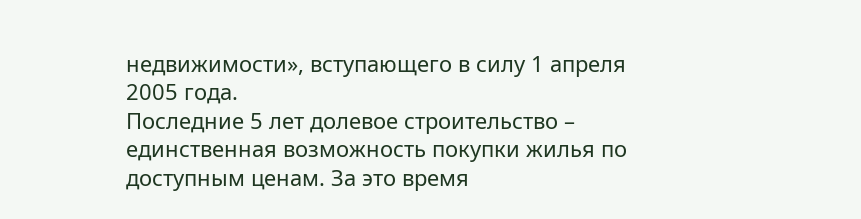недвижимости», вступающего в силу 1 апреля 2005 года.
Последние 5 лет долевое строительство – единственная возможность покупки жилья по доступным ценам. За это время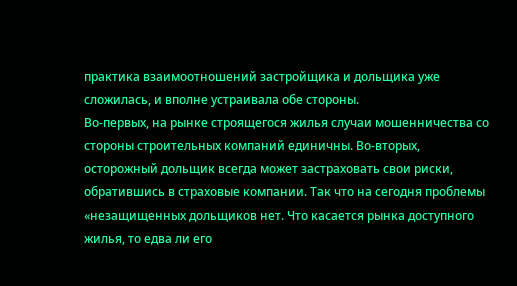практика взаимоотношений застройщика и дольщика уже сложилась, и вполне устраивала обе стороны.
Во-первых, на рынке строящегося жилья случаи мошенничества со стороны строительных компаний единичны. Во-вторых, осторожный дольщик всегда может застраховать свои риски, обратившись в страховые компании. Так что на сегодня проблемы «незащищенных дольщиков нет. Что касается рынка доступного жилья, то едва ли его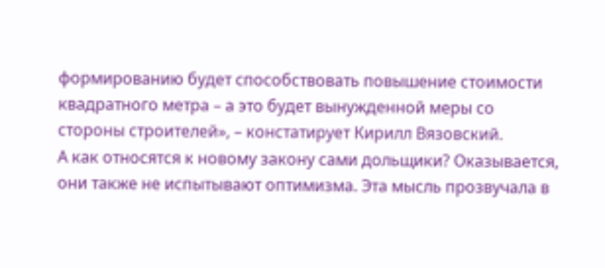формированию будет способствовать повышение стоимости квадратного метра – а это будет вынужденной меры со стороны строителей», – констатирует Кирилл Вязовский.
А как относятся к новому закону сами дольщики? Оказывается, они также не испытывают оптимизма. Эта мысль прозвучала в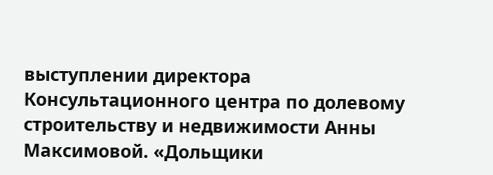выступлении директора Консультационного центра по долевому строительству и недвижимости Анны Максимовой. «Дольщики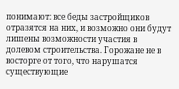понимают: все беды застройщиков отразятся на них, и возможно они будут лишены возможности участия в долевом строительства. Горожане не в восторге от того, что нарушатся существующие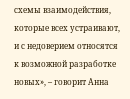схемы взаимодействия, которые всех устраивают, и с недоверием относятся к возможной разработке новых», – говорит Анна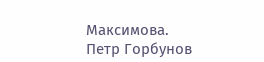Максимова.
Петр Горбунов